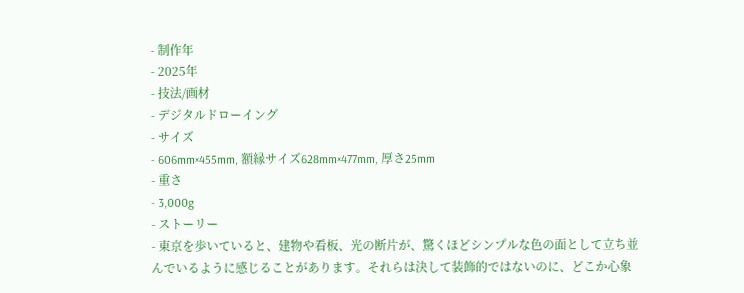- 制作年
- 2025年
- 技法/画材
- デジタルドローイング
- サイズ
- 606mm×455mm, 額縁サイズ628mm×477mm, 厚さ25mm
- 重さ
- 3,000g
- ストーリー
- 東京を歩いていると、建物や看板、光の断片が、驚くほどシンプルな色の面として立ち並んでいるように感じることがあります。それらは決して装飾的ではないのに、どこか心象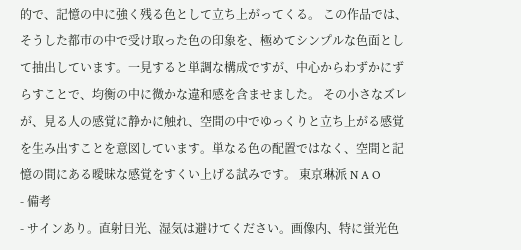的で、記憶の中に強く残る色として立ち上がってくる。 この作品では、そうした都市の中で受け取った色の印象を、極めてシンプルな色面として抽出しています。一見すると単調な構成ですが、中心からわずかにずらすことで、均衡の中に微かな違和感を含ませました。 その小さなズレが、見る人の感覚に静かに触れ、空間の中でゆっくりと立ち上がる感覚を生み出すことを意図しています。単なる色の配置ではなく、空間と記憶の間にある曖昧な感覚をすくい上げる試みです。 東京琳派 N A O
- 備考
- サインあり。直射日光、湿気は避けてください。画像内、特に蛍光色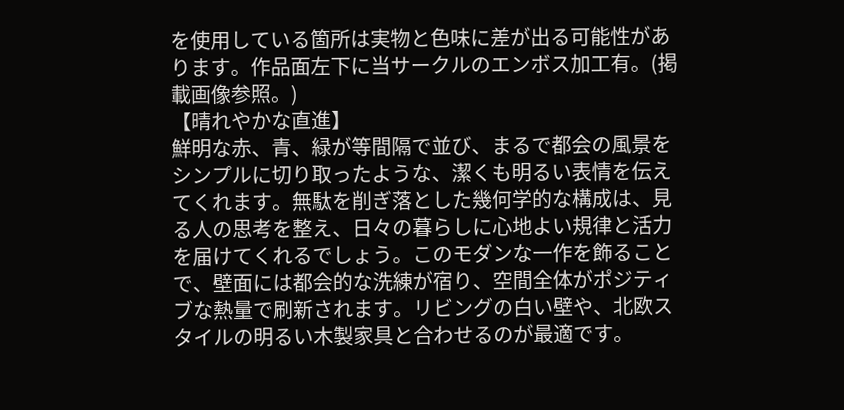を使用している箇所は実物と色味に差が出る可能性があります。作品面左下に当サークルのエンボス加工有。(掲載画像参照。)
【晴れやかな直進】
鮮明な赤、青、緑が等間隔で並び、まるで都会の風景をシンプルに切り取ったような、潔くも明るい表情を伝えてくれます。無駄を削ぎ落とした幾何学的な構成は、見る人の思考を整え、日々の暮らしに心地よい規律と活力を届けてくれるでしょう。このモダンな一作を飾ることで、壁面には都会的な洗練が宿り、空間全体がポジティブな熱量で刷新されます。リビングの白い壁や、北欧スタイルの明るい木製家具と合わせるのが最適です。